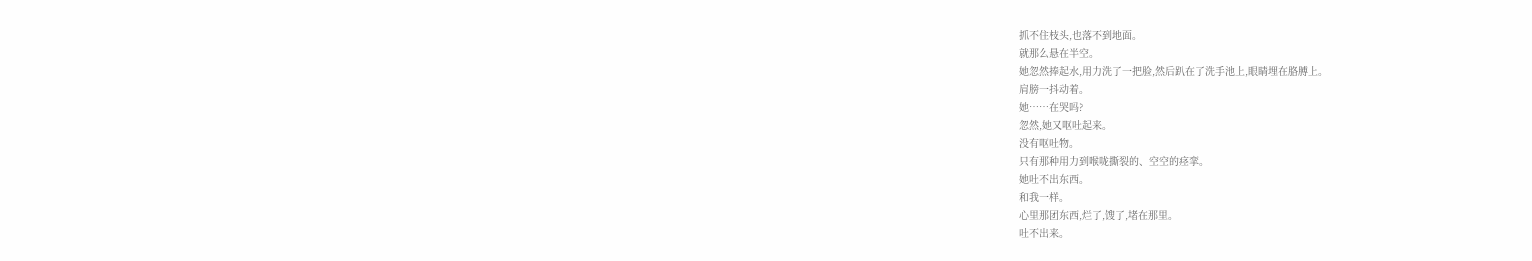抓不住枝头,也落不到地面。
就那么悬在半空。
她忽然捧起水,用力洗了一把脸,然后趴在了洗手池上,眼睛埋在胳膊上。
肩膀一抖动着。
她……在哭吗?
忽然,她又呕吐起来。
没有呕吐物。
只有那种用力到喉咙撕裂的、空空的痉挛。
她吐不出东西。
和我一样。
心里那团东西,烂了,馊了,堵在那里。
吐不出来。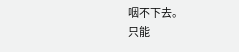咽不下去。
只能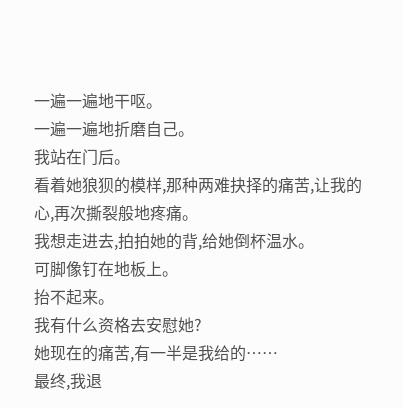一遍一遍地干呕。
一遍一遍地折磨自己。
我站在门后。
看着她狼狈的模样,那种两难抉择的痛苦,让我的心,再次撕裂般地疼痛。
我想走进去,拍拍她的背,给她倒杯温水。
可脚像钉在地板上。
抬不起来。
我有什么资格去安慰她?
她现在的痛苦,有一半是我给的……
最终,我退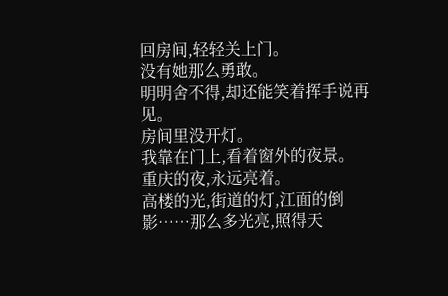回房间,轻轻关上门。
没有她那么勇敢。
明明舍不得,却还能笑着挥手说再见。
房间里没开灯。
我靠在门上,看着窗外的夜景。
重庆的夜,永远亮着。
高楼的光,街道的灯,江面的倒影……那么多光亮,照得天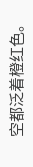空都泛着橙红色。